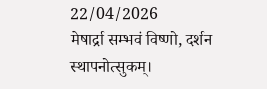22/04/2026
मेषार्द्रा सम्भवं विष्णो, दर्शन स्थापनोत्सुकम्।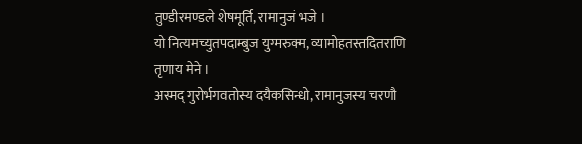तुण्डीरमण्डले शेषमूर्ति, रामानुजं भजे ।
यो नित्यमच्युतपदाम्बुज युग्मरुक्म, व्यामोहतस्तदितराणि
तृणाय मेने ।
अस्मद् गुरोर्भगवतोस्य दयैकसिन्धो, रामानुजस्य चरणौ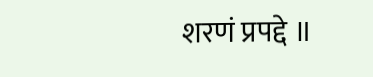शरणं प्रपद्दे ॥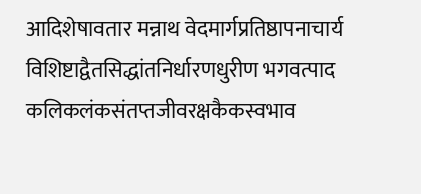आदिशेषावतार मन्नाथ वेदमार्गप्रतिष्ठापनाचार्य विशिष्टाद्वैतसिद्धांतनिर्धारणधुरीण भगवत्पाद कलिकलंकसंतप्तजीवरक्षकैकस्वभाव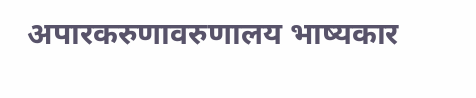अपारकरुणावरुणालय भाष्यकार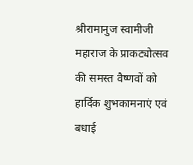श्रीरामानुज स्वामीजी महाराज के प्राकट्योत्सव की समस्त वैष्णवों को हार्दिक शुभकामनाएं एवं बधाई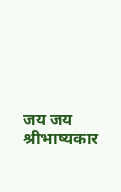जय जय श्रीभाष्यकार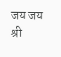जय जय श्री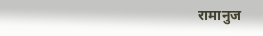रामानुज